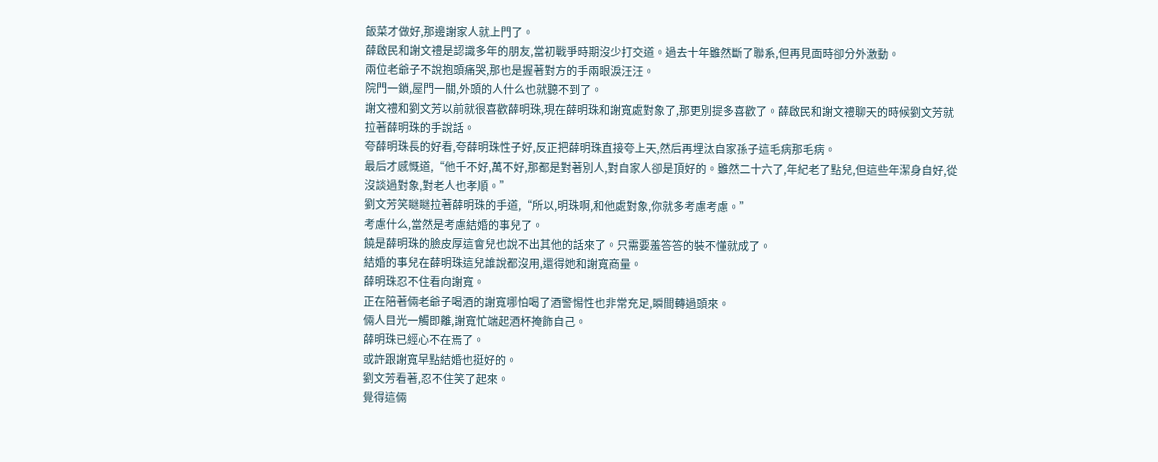飯菜才做好,那邊謝家人就上門了。
薛啟民和謝文禮是認識多年的朋友,當初戰爭時期沒少打交道。過去十年雖然斷了聯系,但再見面時卻分外激動。
兩位老爺子不說抱頭痛哭,那也是握著對方的手兩眼淚汪汪。
院門一鎖,屋門一關,外頭的人什么也就聽不到了。
謝文禮和劉文芳以前就很喜歡薛明珠,現在薛明珠和謝寬處對象了,那更別提多喜歡了。薛啟民和謝文禮聊天的時候劉文芳就拉著薛明珠的手說話。
夸薛明珠長的好看,夸薛明珠性子好,反正把薛明珠直接夸上天,然后再埋汰自家孫子這毛病那毛病。
最后才感慨道,“他千不好,萬不好,那都是對著別人,對自家人卻是頂好的。雖然二十六了,年紀老了點兒,但這些年潔身自好,從沒談過對象,對老人也孝順。”
劉文芳笑瞇瞇拉著薛明珠的手道,“所以,明珠啊,和他處對象,你就多考慮考慮。”
考慮什么,當然是考慮結婚的事兒了。
饒是薛明珠的臉皮厚這會兒也說不出其他的話來了。只需要羞答答的裝不懂就成了。
結婚的事兒在薛明珠這兒誰說都沒用,還得她和謝寬商量。
薛明珠忍不住看向謝寬。
正在陪著倆老爺子喝酒的謝寬哪怕喝了酒警惕性也非常充足,瞬間轉過頭來。
倆人目光一觸即離,謝寬忙端起酒杯掩飾自己。
薛明珠已經心不在焉了。
或許跟謝寬早點結婚也挺好的。
劉文芳看著,忍不住笑了起來。
覺得這倆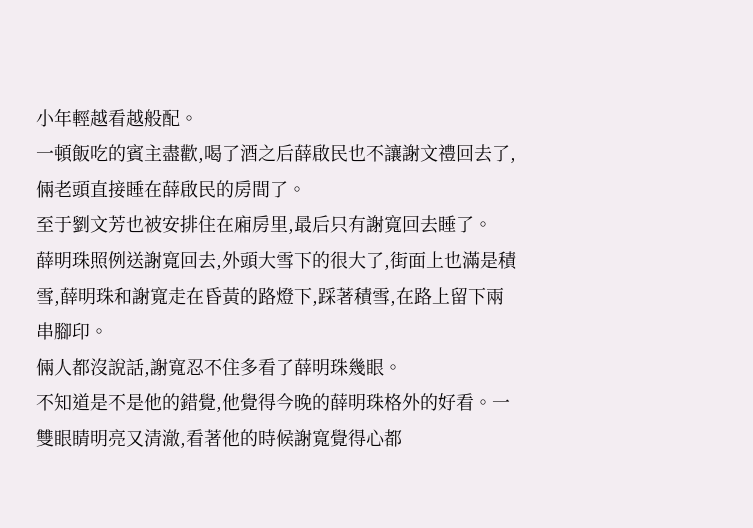小年輕越看越般配。
一頓飯吃的賓主盡歡,喝了酒之后薛啟民也不讓謝文禮回去了,倆老頭直接睡在薛啟民的房間了。
至于劉文芳也被安排住在廂房里,最后只有謝寬回去睡了。
薛明珠照例送謝寬回去,外頭大雪下的很大了,街面上也滿是積雪,薛明珠和謝寬走在昏黃的路燈下,踩著積雪,在路上留下兩串腳印。
倆人都沒說話,謝寬忍不住多看了薛明珠幾眼。
不知道是不是他的錯覺,他覺得今晚的薛明珠格外的好看。一雙眼睛明亮又清澈,看著他的時候謝寬覺得心都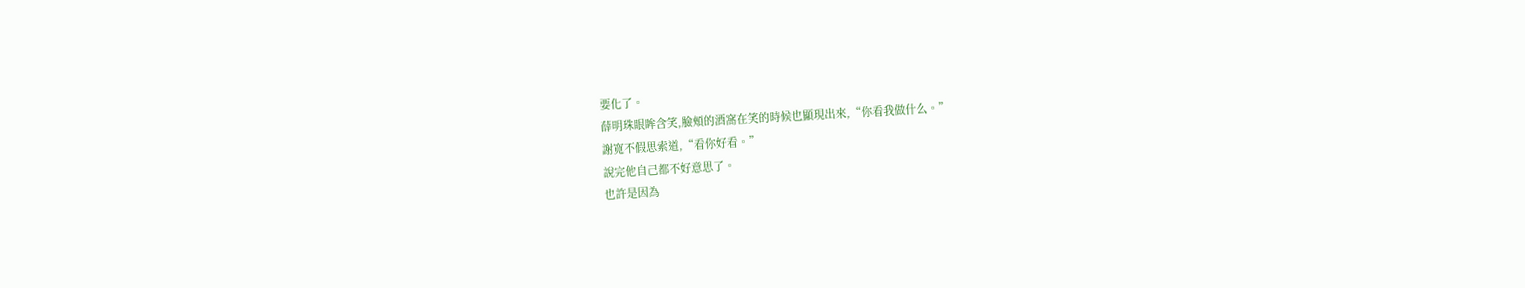要化了。
薛明珠眼眸含笑,臉頰的酒窩在笑的時候也顯現出來,“你看我做什么。”
謝寬不假思索道,“看你好看。”
說完他自己都不好意思了。
也許是因為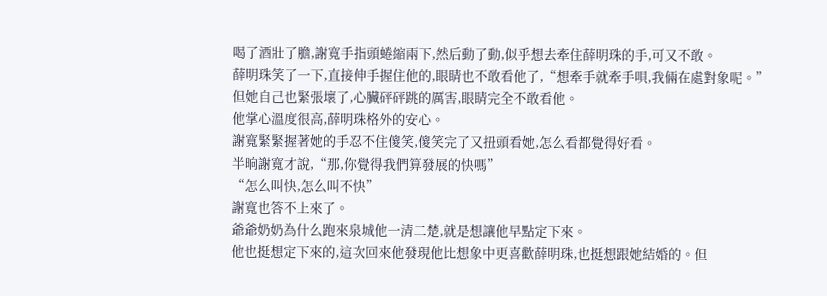喝了酒壯了膽,謝寬手指頭蜷縮兩下,然后動了動,似乎想去牽住薛明珠的手,可又不敢。
薛明珠笑了一下,直接伸手握住他的,眼睛也不敢看他了,“想牽手就牽手唄,我倆在處對象呢。”
但她自己也緊張壞了,心臟砰砰跳的厲害,眼睛完全不敢看他。
他掌心溫度很高,薛明珠格外的安心。
謝寬緊緊握著她的手忍不住傻笑,傻笑完了又扭頭看她,怎么看都覺得好看。
半晌謝寬才說,“那,你覺得我們算發展的快嗎”
“怎么叫快,怎么叫不快”
謝寬也答不上來了。
爺爺奶奶為什么跑來泉城他一清二楚,就是想讓他早點定下來。
他也挺想定下來的,這次回來他發現他比想象中更喜歡薛明珠,也挺想跟她結婚的。但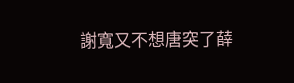謝寬又不想唐突了薛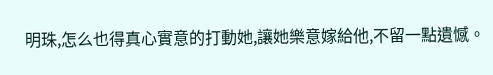明珠,怎么也得真心實意的打動她,讓她樂意嫁給他,不留一點遺憾。